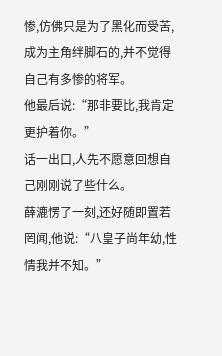惨,仿佛只是为了黑化而受苦,成为主角绊脚石的,并不觉得自己有多惨的将军。
他最后说:“那非要比,我肯定更护着你。”
话一出口,人先不愿意回想自己刚刚说了些什么。
薛漉愣了一刻,还好随即置若罔闻,他说:“八皇子尚年幼,性情我并不知。”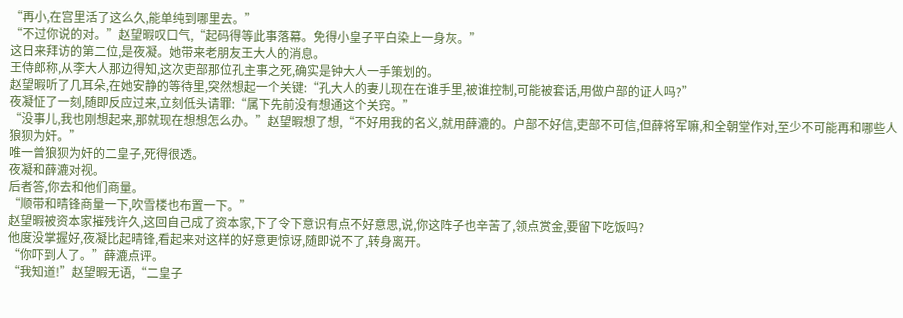“再小,在宫里活了这么久,能单纯到哪里去。”
“不过你说的对。”赵望暇叹口气,“起码得等此事落幕。免得小皇子平白染上一身灰。”
这日来拜访的第二位,是夜凝。她带来老朋友王大人的消息。
王侍郎称,从李大人那边得知,这次吏部那位孔主事之死,确实是钟大人一手策划的。
赵望暇听了几耳朵,在她安静的等待里,突然想起一个关键:“孔大人的妻儿现在在谁手里,被谁控制,可能被套话,用做户部的证人吗?”
夜凝怔了一刻,随即反应过来,立刻低头请罪:“属下先前没有想通这个关窍。”
“没事儿,我也刚想起来,那就现在想想怎么办。”赵望暇想了想,“不好用我的名义,就用薛漉的。户部不好信,吏部不可信,但薛将军嘛,和全朝堂作对,至少不可能再和哪些人狼狈为奸。”
唯一曾狼狈为奸的二皇子,死得很透。
夜凝和薛漉对视。
后者答,你去和他们商量。
“顺带和晴锋商量一下,吹雪楼也布置一下。”
赵望暇被资本家摧残许久,这回自己成了资本家,下了令下意识有点不好意思,说,你这阵子也辛苦了,领点赏金,要留下吃饭吗?
他度没掌握好,夜凝比起晴锋,看起来对这样的好意更惊讶,随即说不了,转身离开。
“你吓到人了。”薛漉点评。
“我知道!”赵望暇无语,“二皇子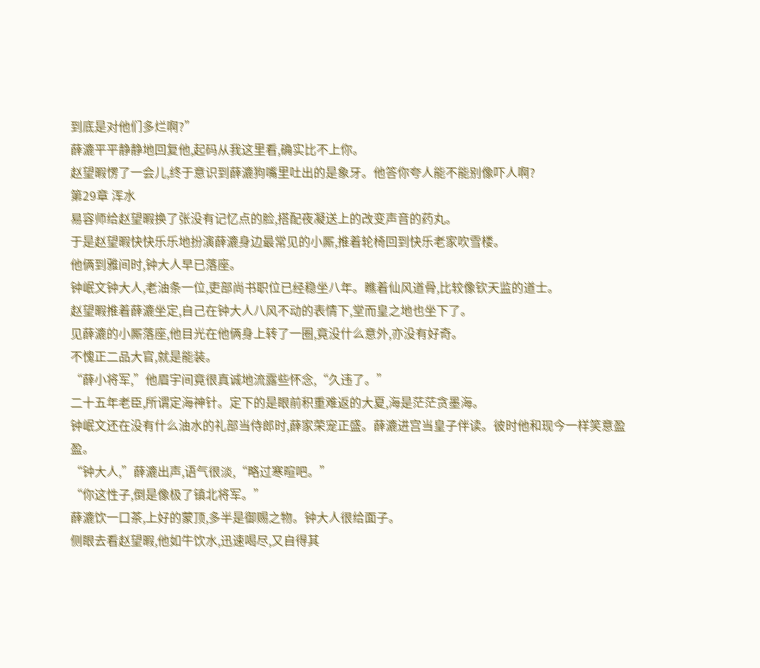到底是对他们多烂啊?”
薛漉平平静静地回复他,起码从我这里看,确实比不上你。
赵望暇愣了一会儿,终于意识到薛漉狗嘴里吐出的是象牙。他答你夸人能不能别像吓人啊?
第29章 浑水
易容师给赵望暇换了张没有记忆点的脸,搭配夜凝送上的改变声音的药丸。
于是赵望暇快快乐乐地扮演薛漉身边最常见的小厮,推着轮椅回到快乐老家吹雪楼。
他俩到雅间时,钟大人早已落座。
钟岷文钟大人,老油条一位,吏部尚书职位已经稳坐八年。瞧着仙风道骨,比较像钦天监的道士。
赵望暇推着薛漉坐定,自己在钟大人八风不动的表情下,堂而皇之地也坐下了。
见薛漉的小厮落座,他目光在他俩身上转了一圈,竟没什么意外,亦没有好奇。
不愧正二品大官,就是能装。
“薛小将军,”他眉宇间竟很真诚地流露些怀念,“久违了。”
二十五年老臣,所谓定海神针。定下的是眼前积重难返的大夏,海是茫茫贪墨海。
钟岷文还在没有什么油水的礼部当侍郎时,薛家荣宠正盛。薛漉进宫当皇子伴读。彼时他和现今一样笑意盈盈。
“钟大人,”薛漉出声,语气很淡,“略过寒暄吧。”
“你这性子,倒是像极了镇北将军。”
薛漉饮一口茶,上好的蒙顶,多半是御赐之物。钟大人很给面子。
侧眼去看赵望暇,他如牛饮水,迅速喝尽,又自得其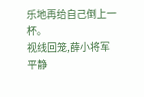乐地再给自己倒上一杯。
视线回笼,薛小将军平静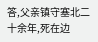答,父亲镇守塞北二十余年,死在边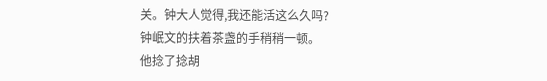关。钟大人觉得,我还能活这么久吗?
钟岷文的扶着茶盏的手稍稍一顿。
他捻了捻胡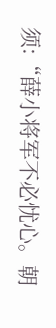须:“薛小将军不必忧心。朝